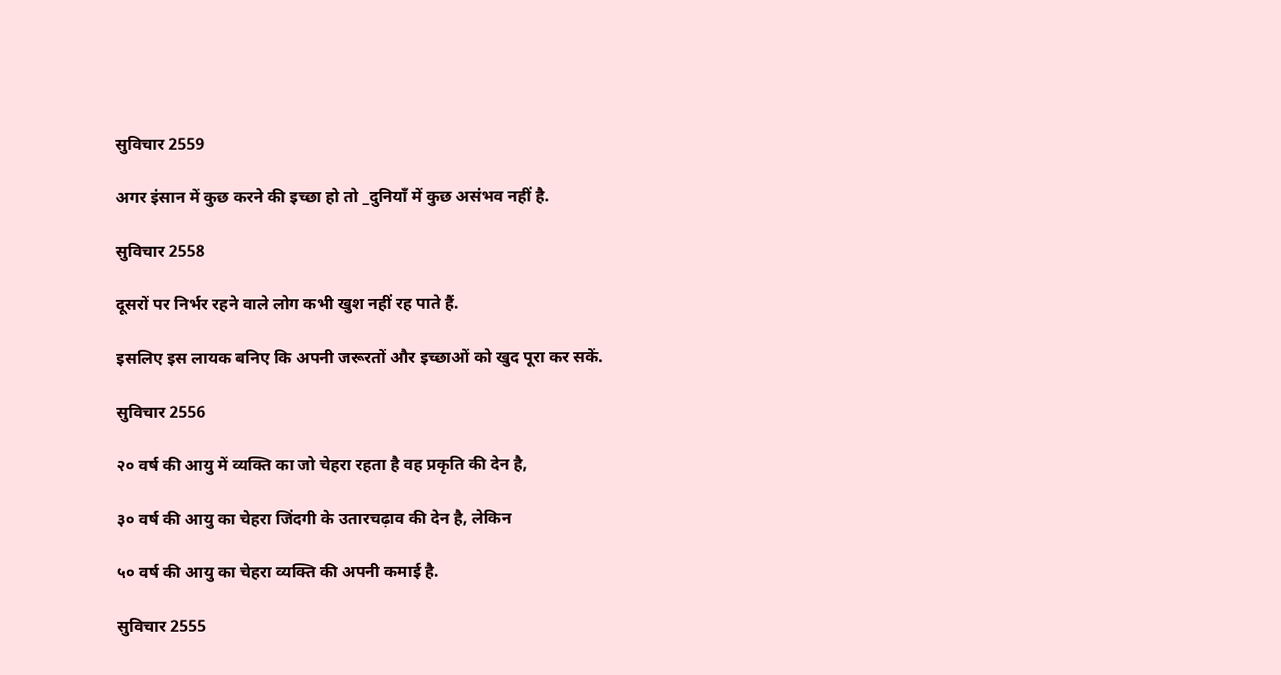सुविचार 2559

अगर इंसान में कुछ करने की इच्छा हो तो _दुनियाँ में कुछ असंभव नहीं है.

सुविचार 2558

दूसरों पर निर्भर रहने वाले लोग कभी खुश नहीं रह पाते हैं.

इसलिए इस लायक बनिए कि अपनी जरूरतों और इच्छाओं को खुद पूरा कर सकें.

सुविचार 2556

२० वर्ष की आयु में व्यक्ति का जो चेहरा रहता है वह प्रकृति की देन है,

३० वर्ष की आयु का चेहरा जिंदगी के उतारचढ़ाव की देन है, लेकिन

५० वर्ष की आयु का चेहरा व्यक्ति की अपनी कमाई है.

सुविचार 2555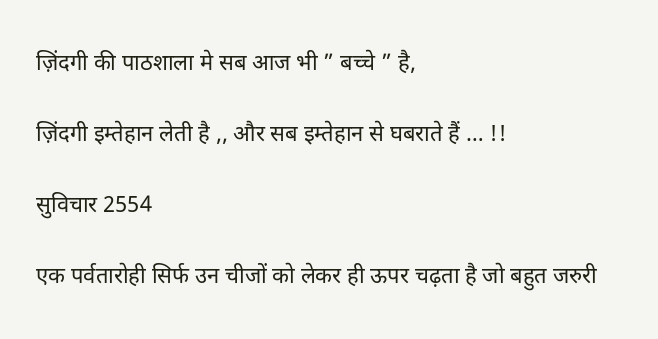ज़िंदगी की पाठशाला मे सब आज भी ” बच्चे ” है,

ज़िंदगी इम्तेहान लेती है ,, और सब इम्तेहान से घबराते हैं … !!

सुविचार 2554

एक पर्वतारोही सिर्फ उन चीजों को लेकर ही ऊपर चढ़ता है जो बहुत जरुरी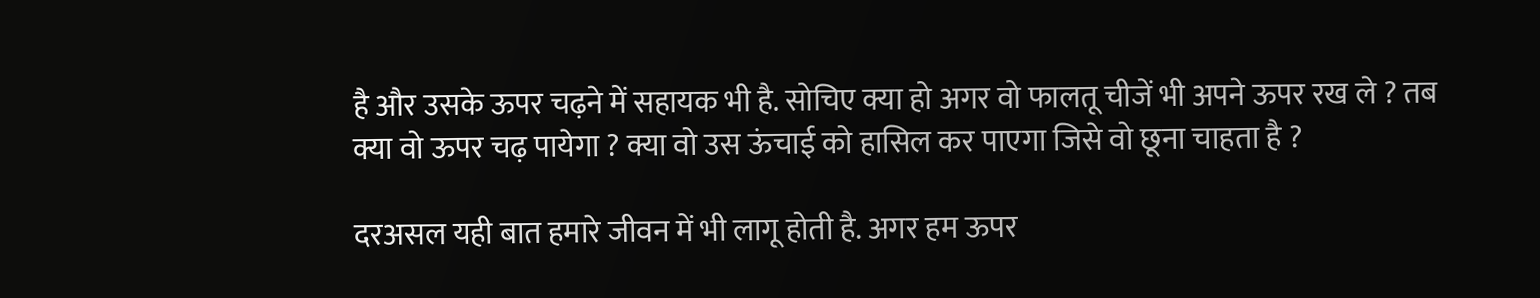है और उसके ऊपर चढ़ने में सहायक भी है. सोचिए क्या हो अगर वो फालतू चीजें भी अपने ऊपर रख ले ? तब क्या वो ऊपर चढ़ पायेगा ? क्या वो उस ऊंचाई को हासिल कर पाएगा जिसे वो छूना चाहता है ?

दरअसल यही बात हमारे जीवन में भी लागू होती है. अगर हम ऊपर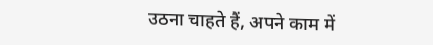उठना चाहते हैं, अपने काम में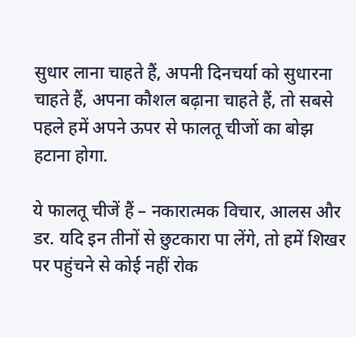सुधार लाना चाहते हैं, अपनी दिनचर्या को सुधारना चाहते हैं, अपना कौशल बढ़ाना चाहते हैं, तो सबसे पहले हमें अपने ऊपर से फालतू चीजों का बोझ हटाना होगा.

ये फालतू चीजें हैं – नकारात्मक विचार, आलस और डर. यदि इन तीनों से छुटकारा पा लेंगे, तो हमें शिखर पर पहुंचने से कोई नहीं रोक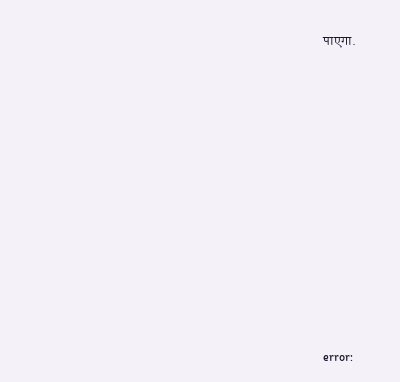पाएगा.





















error: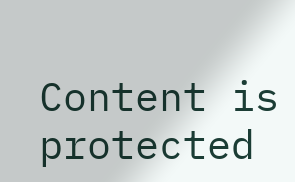Content is protected